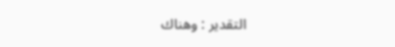التقدير : وهناك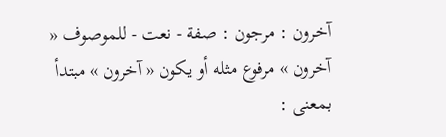آخرون : مرجون : صفة - نعت - للموصوف « آخرون » مرفوع مثله أو يكون « آخرون » مبتدأ بمعنى :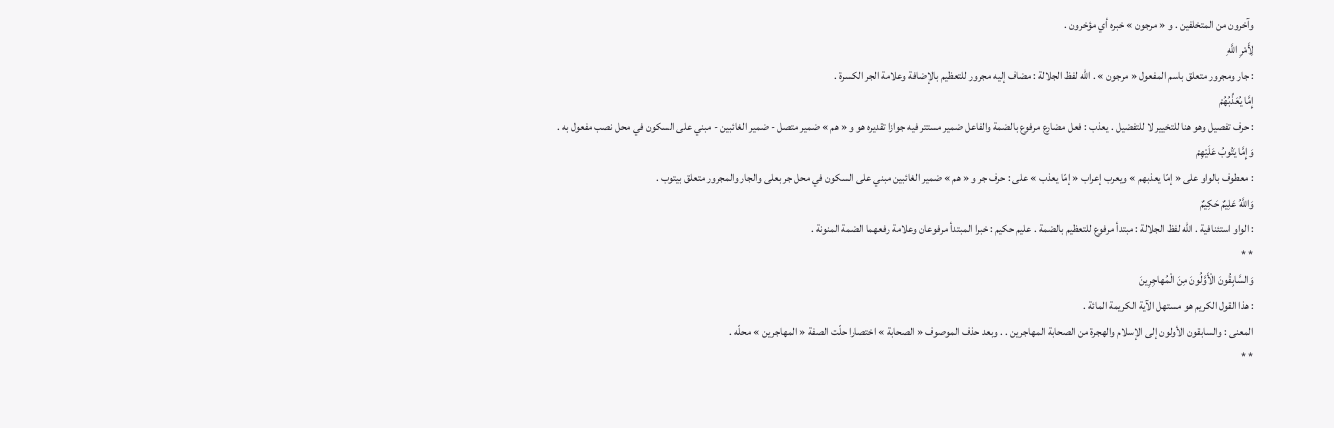وآخرون من المتخلفين . و « مرجون » خبره أي مؤخرون .
لِأَمْرِ اللَّهِ
: جار ومجرور متعلق باسم المفعول « مرجون » . اللّه لفظ الجلالة : مضاف إليه مجرور للتعظيم بالإضافة وعلامة الجر الكسرة .
إِمَّا يُعَذِّبُهُمْ
: حرف تفصيل وهو هنا للتخيير لا للتفضيل . يعذب : فعل مضارع مرفوع بالضمة والفاعل ضمير مستتر فيه جوازا تقديره هو و « هم » ضمير متصل - ضمير الغائبين - مبني على السكون في محل نصب مفعول به .
وَإِمَّا يَتُوبُ عَلَيْهِمْ
: معطوف بالواو على « إمّا يعذبهم » ويعرب إعراب « إمّا يعذب » على : حرف جر و « هم » ضمير الغائبين مبني على السكون في محل جر بعلى والجار والمجرور متعلق بيتوب .
وَاللَّهُ عَلِيمٌ حَكِيمٌ
: الواو استئنافية . اللّه لفظ الجلالة : مبتدأ مرفوع للتعظيم بالضمة . عليم حكيم : خبرا المبتدأ مرفوعان وعلامة رفعهما الضمة المنونة .
* *
وَالسَّابِقُونَ الْأَوَّلُونَ مِنَ الْمُهاجِرِينَ
: هذا القول الكريم هو مستهل الآية الكريمة المائة .
المعنى : والسابقون الأولون إلى الإسلام والهجرة من الصحابة المهاجرين . . وبعد حذف الموصوف « الصحابة » اختصارا حلّت الصفة « المهاجرين » محلّه .
* *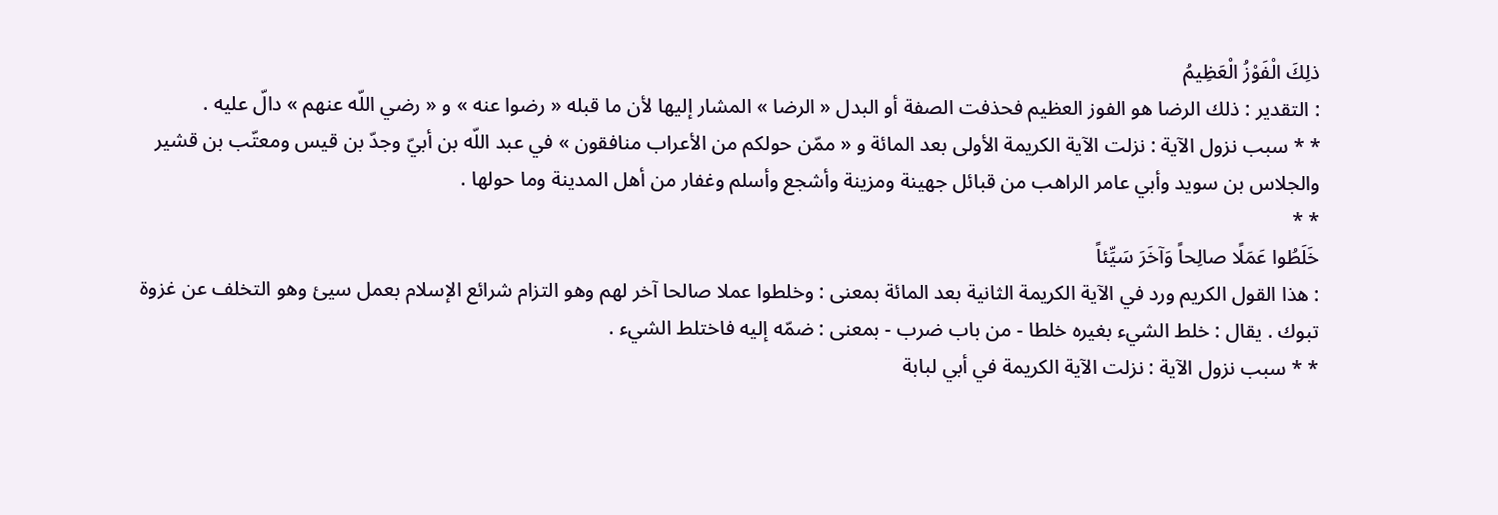ذلِكَ الْفَوْزُ الْعَظِيمُ
: التقدير : ذلك الرضا هو الفوز العظيم فحذفت الصفة أو البدل « الرضا » المشار إليها لأن ما قبله « رضوا عنه » و « رضي اللّه عنهم » دالّ عليه .
* * سبب نزول الآية : نزلت الآية الكريمة الأولى بعد المائة و « ممّن حولكم من الأعراب منافقون » في عبد اللّه بن أبيّ وجدّ بن قيس ومعتّب بن قشير والجلاس بن سويد وأبي عامر الراهب من قبائل جهينة ومزينة وأشجع وأسلم وغفار من أهل المدينة وما حولها .
* *
خَلَطُوا عَمَلًا صالِحاً وَآخَرَ سَيِّئاً
: هذا القول الكريم ورد في الآية الكريمة الثانية بعد المائة بمعنى : وخلطوا عملا صالحا آخر لهم وهو التزام شرائع الإسلام بعمل سيئ وهو التخلف عن غزوة تبوك . يقال : خلط الشيء بغيره خلطا - من باب ضرب - بمعنى : ضمّه إليه فاختلط الشيء .
* * سبب نزول الآية : نزلت الآية الكريمة في أبي لبابة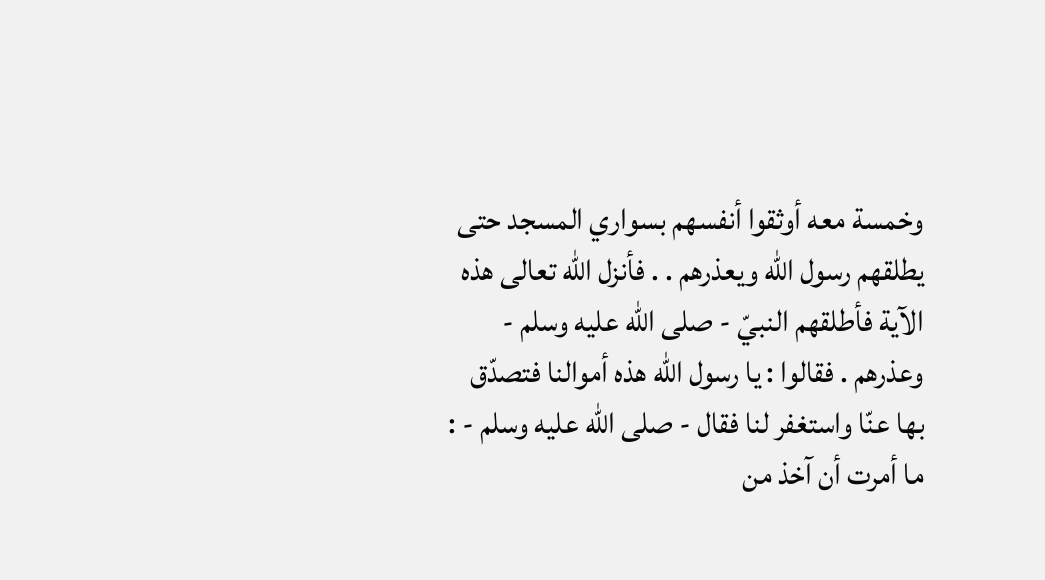وخمسة معه أوثقوا أنفسهم بسواري المسجد حتى يطلقهم رسول اللّه ويعذرهم . . فأنزل اللّه تعالى هذه الآية فأطلقهم النبيّ - صلى اللّه عليه وسلم - وعذرهم . فقالوا : يا رسول اللّه هذه أموالنا فتصدّق بها عنّا واستغفر لنا فقال - صلى اللّه عليه وسلم - :
ما أمرت أن آخذ من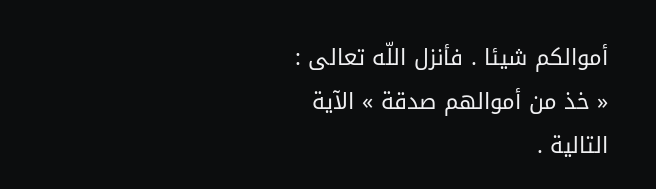أموالكم شيئا . فأنزل اللّه تعالى : « خذ من أموالهم صدقة » الآية التالية .